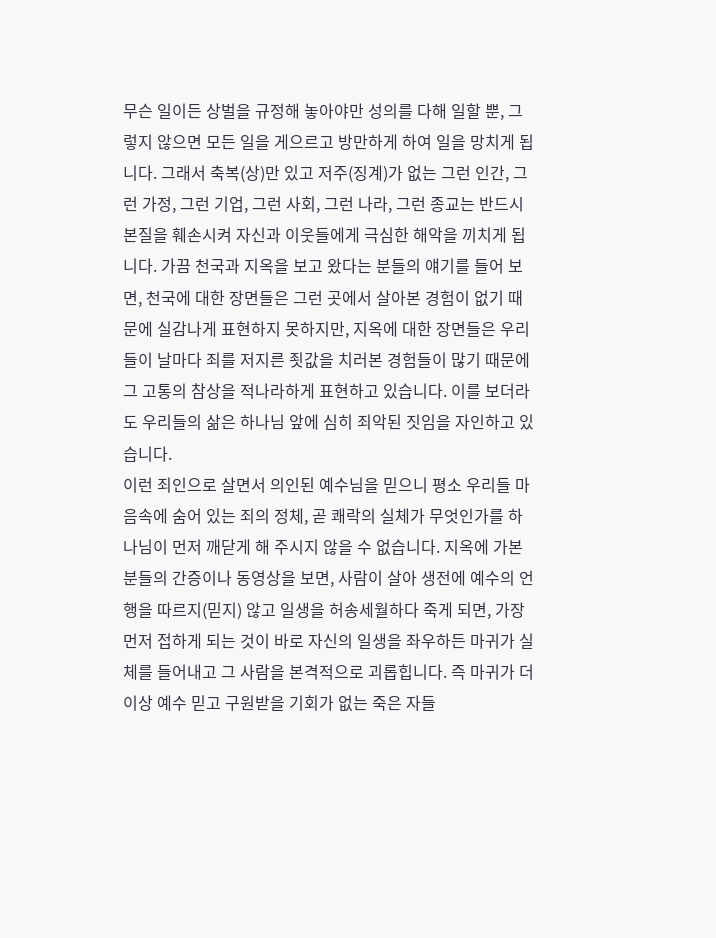무슨 일이든 상벌을 규정해 놓아야만 성의를 다해 일할 뿐, 그렇지 않으면 모든 일을 게으르고 방만하게 하여 일을 망치게 됩니다. 그래서 축복(상)만 있고 저주(징계)가 없는 그런 인간, 그런 가정, 그런 기업, 그런 사회, 그런 나라, 그런 종교는 반드시 본질을 훼손시켜 자신과 이웃들에게 극심한 해악을 끼치게 됩니다. 가끔 천국과 지옥을 보고 왔다는 분들의 얘기를 들어 보면, 천국에 대한 장면들은 그런 곳에서 살아본 경험이 없기 때문에 실감나게 표현하지 못하지만, 지옥에 대한 장면들은 우리들이 날마다 죄를 저지른 죗값을 치러본 경험들이 많기 때문에 그 고통의 참상을 적나라하게 표현하고 있습니다. 이를 보더라도 우리들의 삶은 하나님 앞에 심히 죄악된 짓임을 자인하고 있습니다.
이런 죄인으로 살면서 의인된 예수님을 믿으니 평소 우리들 마음속에 숨어 있는 죄의 정체, 곧 쾌락의 실체가 무엇인가를 하나님이 먼저 깨닫게 해 주시지 않을 수 없습니다. 지옥에 가본 분들의 간증이나 동영상을 보면, 사람이 살아 생전에 예수의 언행을 따르지(믿지) 않고 일생을 허송세월하다 죽게 되면, 가장 먼저 접하게 되는 것이 바로 자신의 일생을 좌우하든 마귀가 실체를 들어내고 그 사람을 본격적으로 괴롭힙니다. 즉 마귀가 더 이상 예수 믿고 구원받을 기회가 없는 죽은 자들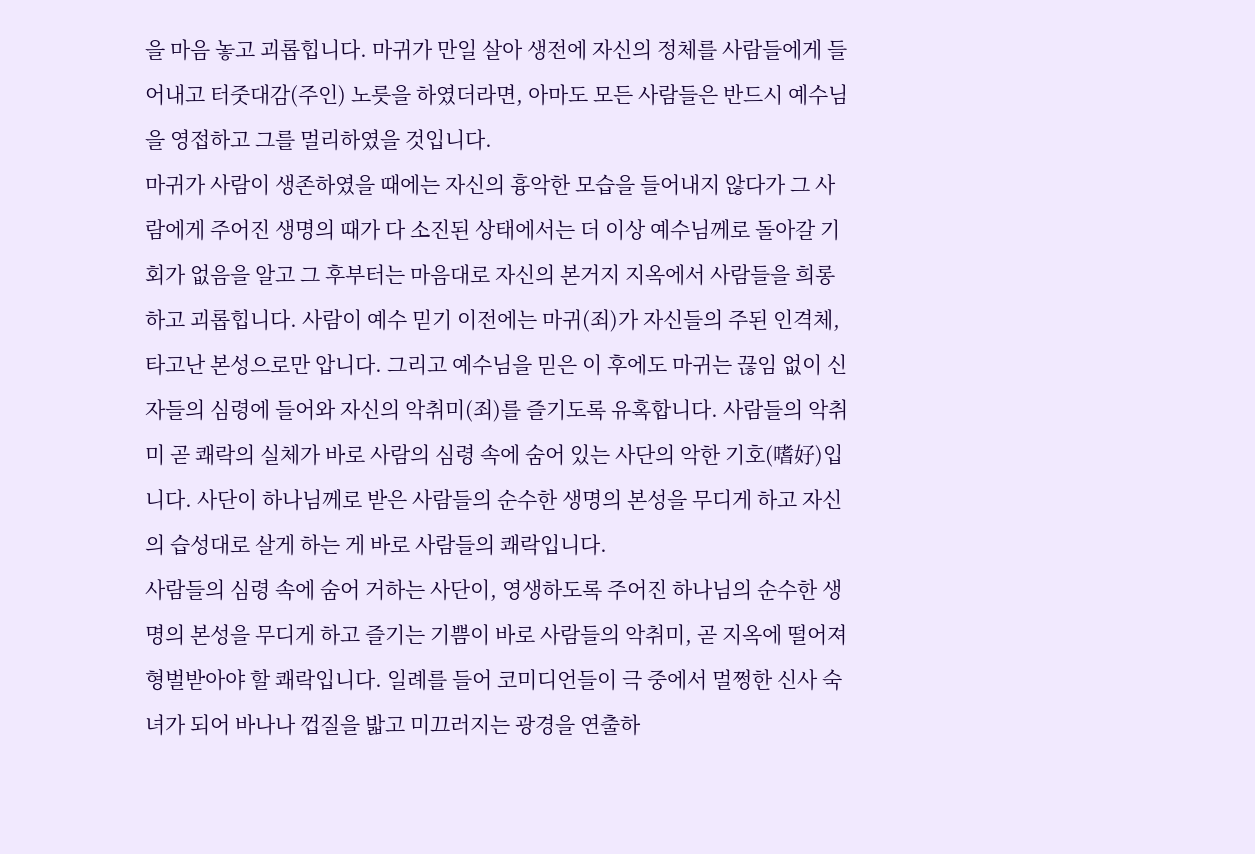을 마음 놓고 괴롭힙니다. 마귀가 만일 살아 생전에 자신의 정체를 사람들에게 들어내고 터줏대감(주인) 노릇을 하였더라면, 아마도 모든 사람들은 반드시 예수님을 영접하고 그를 멀리하였을 것입니다.
마귀가 사람이 생존하였을 때에는 자신의 흉악한 모습을 들어내지 않다가 그 사람에게 주어진 생명의 때가 다 소진된 상태에서는 더 이상 예수님께로 돌아갈 기회가 없음을 알고 그 후부터는 마음대로 자신의 본거지 지옥에서 사람들을 희롱하고 괴롭힙니다. 사람이 예수 믿기 이전에는 마귀(죄)가 자신들의 주된 인격체, 타고난 본성으로만 압니다. 그리고 예수님을 믿은 이 후에도 마귀는 끊임 없이 신자들의 심령에 들어와 자신의 악취미(죄)를 즐기도록 유혹합니다. 사람들의 악취미 곧 쾌락의 실체가 바로 사람의 심령 속에 숨어 있는 사단의 악한 기호(嗜好)입니다. 사단이 하나님께로 받은 사람들의 순수한 생명의 본성을 무디게 하고 자신의 습성대로 살게 하는 게 바로 사람들의 쾌락입니다.
사람들의 심령 속에 숨어 거하는 사단이, 영생하도록 주어진 하나님의 순수한 생명의 본성을 무디게 하고 즐기는 기쁨이 바로 사람들의 악취미, 곧 지옥에 떨어져 형벌받아야 할 쾌락입니다. 일례를 들어 코미디언들이 극 중에서 멀쩡한 신사 숙녀가 되어 바나나 껍질을 밟고 미끄러지는 광경을 연출하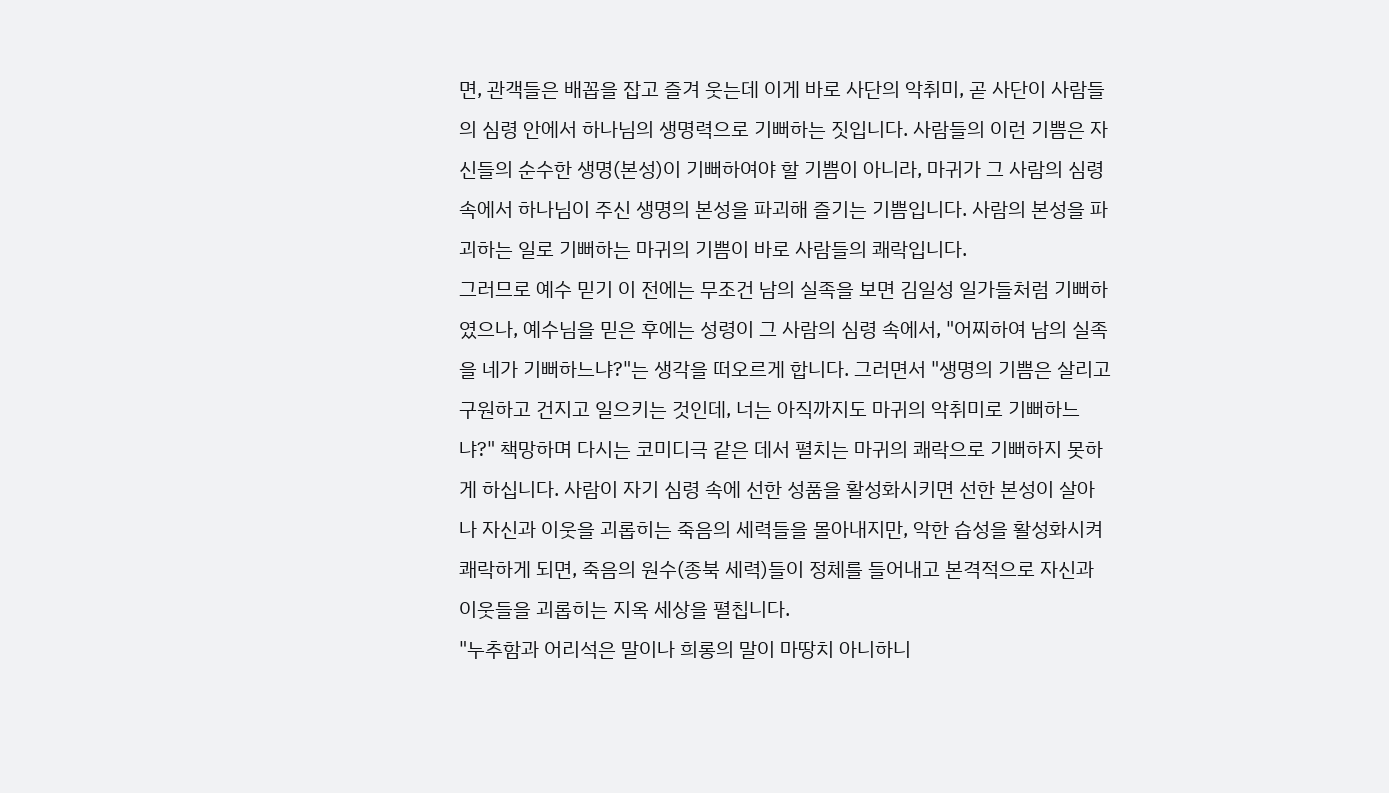면, 관객들은 배꼽을 잡고 즐겨 웃는데 이게 바로 사단의 악취미, 곧 사단이 사람들의 심령 안에서 하나님의 생명력으로 기뻐하는 짓입니다. 사람들의 이런 기쁨은 자신들의 순수한 생명(본성)이 기뻐하여야 할 기쁨이 아니라, 마귀가 그 사람의 심령 속에서 하나님이 주신 생명의 본성을 파괴해 즐기는 기쁨입니다. 사람의 본성을 파괴하는 일로 기뻐하는 마귀의 기쁨이 바로 사람들의 쾌락입니다.
그러므로 예수 믿기 이 전에는 무조건 남의 실족을 보면 김일성 일가들처럼 기뻐하였으나, 예수님을 믿은 후에는 성령이 그 사람의 심령 속에서, "어찌하여 남의 실족을 네가 기뻐하느냐?"는 생각을 떠오르게 합니다. 그러면서 "생명의 기쁨은 살리고 구원하고 건지고 일으키는 것인데, 너는 아직까지도 마귀의 악취미로 기뻐하느냐?" 책망하며 다시는 코미디극 같은 데서 펼치는 마귀의 쾌락으로 기뻐하지 못하게 하십니다. 사람이 자기 심령 속에 선한 성품을 활성화시키면 선한 본성이 살아나 자신과 이웃을 괴롭히는 죽음의 세력들을 몰아내지만, 악한 습성을 활성화시켜 쾌락하게 되면, 죽음의 원수(종북 세력)들이 정체를 들어내고 본격적으로 자신과 이웃들을 괴롭히는 지옥 세상을 펼칩니다.
"누추함과 어리석은 말이나 희롱의 말이 마땅치 아니하니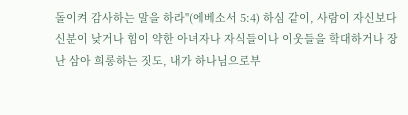돌이켜 감사하는 말을 하라"(에베소서 5:4) 하심 같이, 사람이 자신보다 신분이 낮거나 힘이 약한 아녀자나 자식들이나 이웃들을 학대하거나 장난 삼아 희롱하는 짓도, 내가 하나님으로부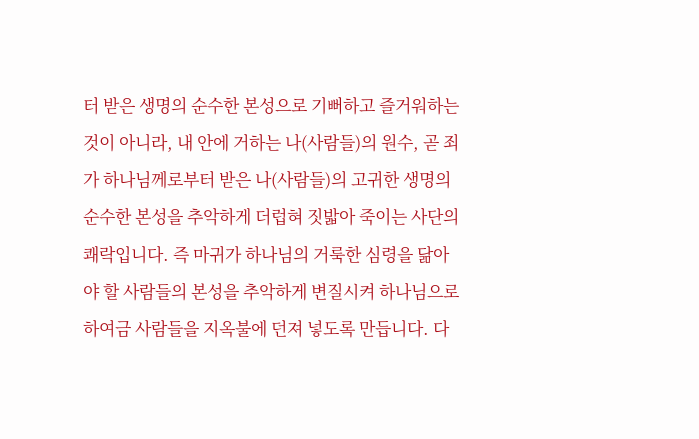터 받은 생명의 순수한 본성으로 기뻐하고 즐거워하는 것이 아니라, 내 안에 거하는 나(사람들)의 원수, 곧 죄가 하나님께로부터 받은 나(사람들)의 고귀한 생명의 순수한 본성을 추악하게 더럽혀 짓밟아 죽이는 사단의 쾌락입니다. 즉 마귀가 하나님의 거룩한 심령을 닮아야 할 사람들의 본성을 추악하게 변질시켜 하나님으로 하여금 사람들을 지옥불에 던져 넣도록 만듭니다. 다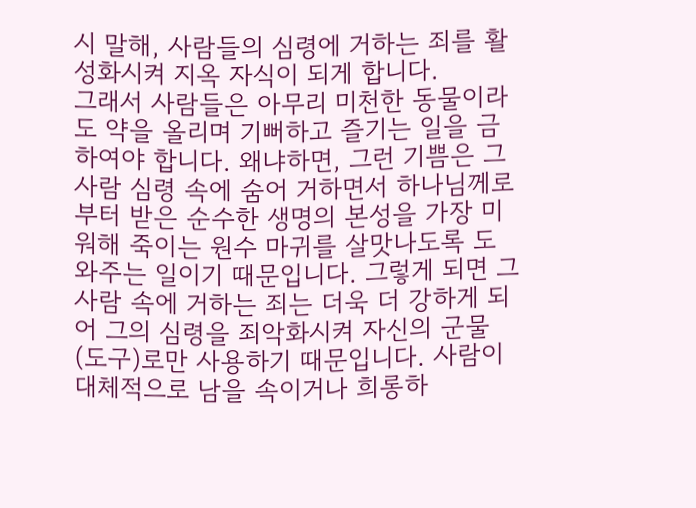시 말해, 사람들의 심령에 거하는 죄를 활성화시켜 지옥 자식이 되게 합니다.
그래서 사람들은 아무리 미천한 동물이라도 약을 올리며 기뻐하고 즐기는 일을 금하여야 합니다. 왜냐하면, 그런 기쁨은 그 사람 심령 속에 숨어 거하면서 하나님께로부터 받은 순수한 생명의 본성을 가장 미워해 죽이는 원수 마귀를 살맛나도록 도와주는 일이기 때문입니다. 그렇게 되면 그 사람 속에 거하는 죄는 더욱 더 강하게 되어 그의 심령을 죄악화시켜 자신의 군물(도구)로만 사용하기 때문입니다. 사람이 대체적으로 남을 속이거나 희롱하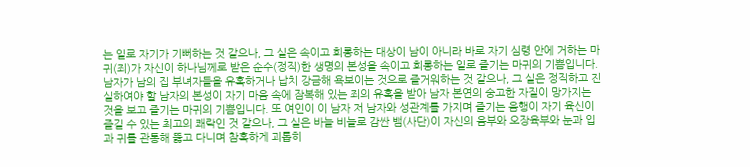는 일로 자기가 기뻐하는 것 같으나, 그 실은 속이고 희롱하는 대상이 남이 아니라 바로 자기 심령 안에 거하는 마귀(죄)가 자신이 하나님께로 받은 순수(정직)한 생명의 본성을 속이고 희롱하는 일로 즐기는 마귀의 기쁨입니다.
남자가 남의 집 부녀자들을 유혹하거나 납치 강금해 욕보이는 것으로 즐거워하는 것 같으나, 그 실은 정직하고 진실하여야 할 남자의 본성이 자기 마음 속에 잠복해 있는 죄의 유혹을 받아 남자 본연의 숭고한 자질이 망가지는 것을 보고 즐기는 마귀의 기쁨입니다. 또 여인이 이 남자 저 남자와 성관계를 가지며 즐기는 음행이 자기 육신이 즐길 수 있는 최고의 쾌락인 것 같으나, 그 실은 바늘 비늘로 감싼 뱀(사단)이 자신의 음부와 오장육부와 눈과 입과 귀를 관통해 뚫고 다니며 참혹하게 괴롭히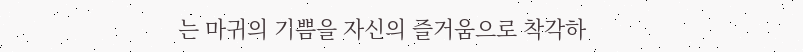는 마귀의 기쁨을 자신의 즐거움으로 착각하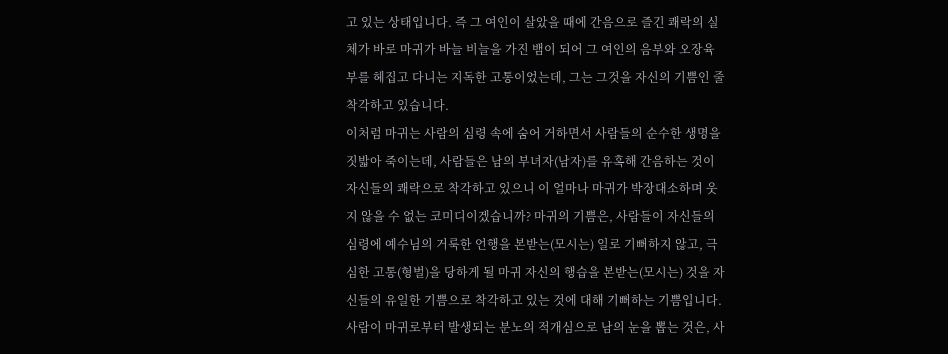고 있는 상태입니다. 즉 그 여인이 살았을 때에 간음으로 즐긴 쾌락의 실체가 바로 마귀가 바늘 비늘을 가진 뱀이 되어 그 여인의 음부와 오장육부를 헤집고 다니는 지독한 고통이었는데, 그는 그것을 자신의 기쁨인 줄 착각하고 있습니다.
이처럼 마귀는 사람의 심령 속에 숨어 거하면서 사람들의 순수한 생명을 짓밟아 죽이는데, 사람들은 남의 부녀자(남자)를 유혹해 간음하는 것이 자신들의 쾌락으로 착각하고 있으니 이 얼마나 마귀가 박장대소하며 웃지 않을 수 없는 코미디이겠습니까? 마귀의 기쁨은, 사람들이 자신들의 심령에 예수님의 거룩한 언행을 본받는(모시는) 일로 기뻐하지 않고, 극심한 고통(형벌)을 당하게 될 마귀 자신의 행습을 본받는(모시는) 것을 자신들의 유일한 기쁨으로 착각하고 있는 것에 대해 기뻐하는 기쁨입니다. 사람이 마귀로부터 발생되는 분노의 적개심으로 남의 눈을 뽑는 것은, 사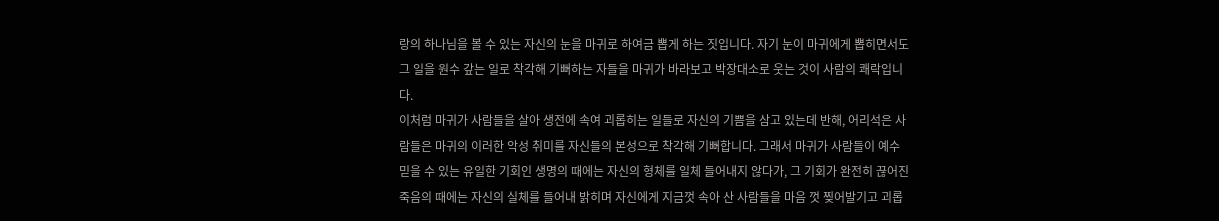랑의 하나님을 볼 수 있는 자신의 눈을 마귀로 하여금 뽑게 하는 짓입니다. 자기 눈이 마귀에게 뽑히면서도 그 일을 원수 갚는 일로 착각해 기뻐하는 자들을 마귀가 바라보고 박장대소로 웃는 것이 사람의 쾌락입니다.
이처럼 마귀가 사람들을 살아 생전에 속여 괴롭히는 일들로 자신의 기쁨을 삼고 있는데 반해, 어리석은 사람들은 마귀의 이러한 악성 취미를 자신들의 본성으로 착각해 기뻐합니다. 그래서 마귀가 사람들이 예수 믿을 수 있는 유일한 기회인 생명의 때에는 자신의 형체를 일체 들어내지 않다가, 그 기회가 완전히 끊어진 죽음의 때에는 자신의 실체를 들어내 밝히며 자신에게 지금껏 속아 산 사람들을 마음 껏 찢어발기고 괴롭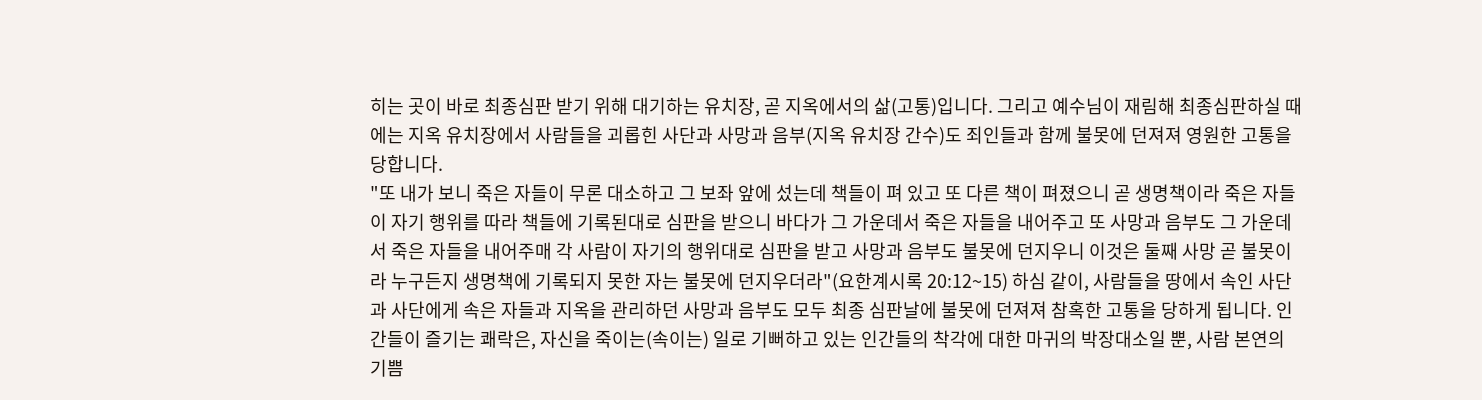히는 곳이 바로 최종심판 받기 위해 대기하는 유치장, 곧 지옥에서의 삶(고통)입니다. 그리고 예수님이 재림해 최종심판하실 때에는 지옥 유치장에서 사람들을 괴롭힌 사단과 사망과 음부(지옥 유치장 간수)도 죄인들과 함께 불못에 던져져 영원한 고통을 당합니다.
"또 내가 보니 죽은 자들이 무론 대소하고 그 보좌 앞에 섰는데 책들이 펴 있고 또 다른 책이 펴졌으니 곧 생명책이라 죽은 자들이 자기 행위를 따라 책들에 기록된대로 심판을 받으니 바다가 그 가운데서 죽은 자들을 내어주고 또 사망과 음부도 그 가운데서 죽은 자들을 내어주매 각 사람이 자기의 행위대로 심판을 받고 사망과 음부도 불못에 던지우니 이것은 둘째 사망 곧 불못이라 누구든지 생명책에 기록되지 못한 자는 불못에 던지우더라"(요한계시록 20:12~15) 하심 같이, 사람들을 땅에서 속인 사단과 사단에게 속은 자들과 지옥을 관리하던 사망과 음부도 모두 최종 심판날에 불못에 던져져 참혹한 고통을 당하게 됩니다. 인간들이 즐기는 쾌락은, 자신을 죽이는(속이는) 일로 기뻐하고 있는 인간들의 착각에 대한 마귀의 박장대소일 뿐, 사람 본연의 기쁨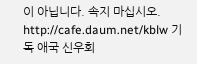이 아닙니다. 속지 마십시오.
http://cafe.daum.net/kblw 기독 애국 신우회